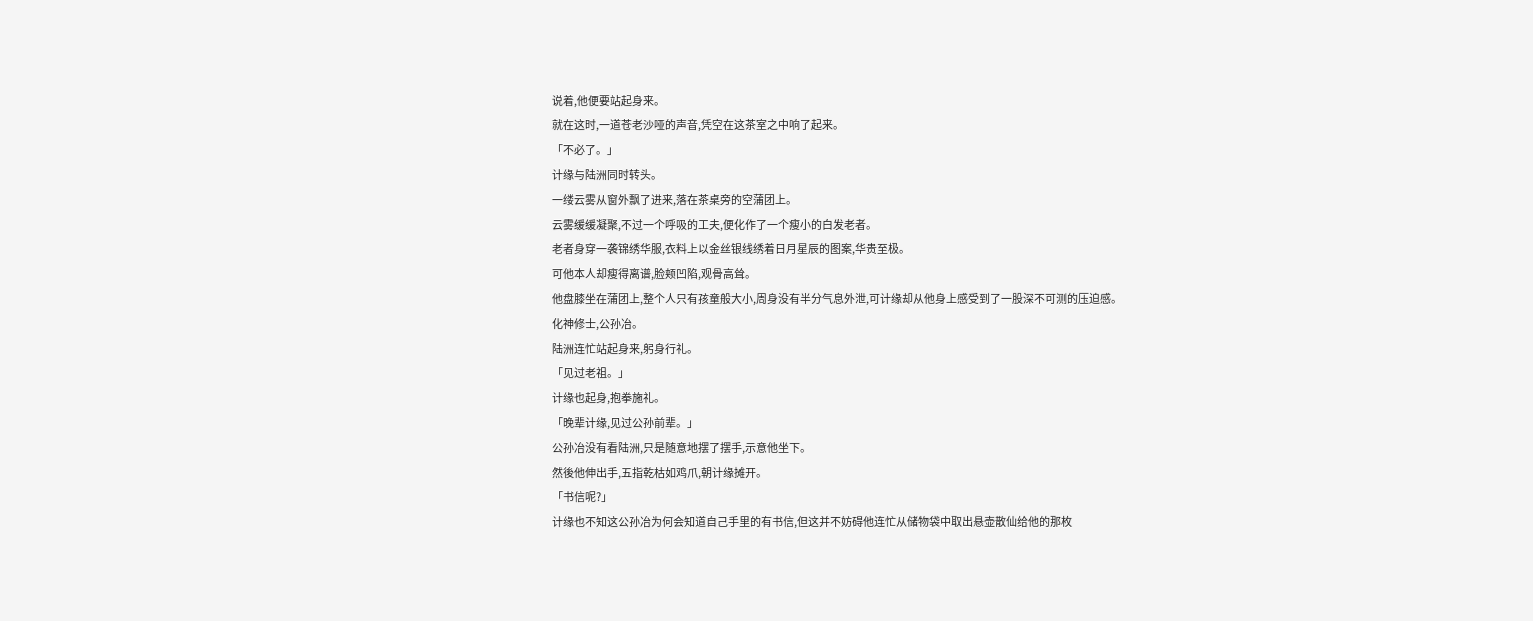说着,他便要站起身来。
就在这时,一道苍老沙哑的声音,凭空在这茶室之中响了起来。
「不必了。」
计缘与陆洲同时转头。
一缕云雾从窗外飘了进来,落在茶桌旁的空蒲团上。
云雾缓缓凝聚,不过一个呼吸的工夫,便化作了一个瘦小的白发老者。
老者身穿一袭锦绣华服,衣料上以金丝银线绣着日月星辰的图案,华贵至极。
可他本人却瘦得离谱,脸颊凹陷,观骨高耸。
他盘膝坐在蒲团上,整个人只有孩童般大小,周身没有半分气息外泄,可计缘却从他身上感受到了一股深不可测的压迫感。
化神修士,公孙冶。
陆洲连忙站起身来,躬身行礼。
「见过老祖。」
计缘也起身,抱拳施礼。
「晚辈计缘,见过公孙前辈。」
公孙冶没有看陆洲,只是随意地摆了摆手,示意他坐下。
然後他伸出手,五指乾枯如鸡爪,朝计缘摊开。
「书信呢?」
计缘也不知这公孙冶为何会知道自己手里的有书信,但这并不妨碍他连忙从储物袋中取出悬壶散仙给他的那枚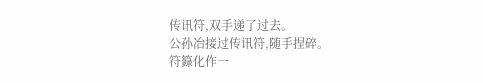传讯符,双手递了过去。
公孙冶接过传讯符,随手捏碎。
符籙化作一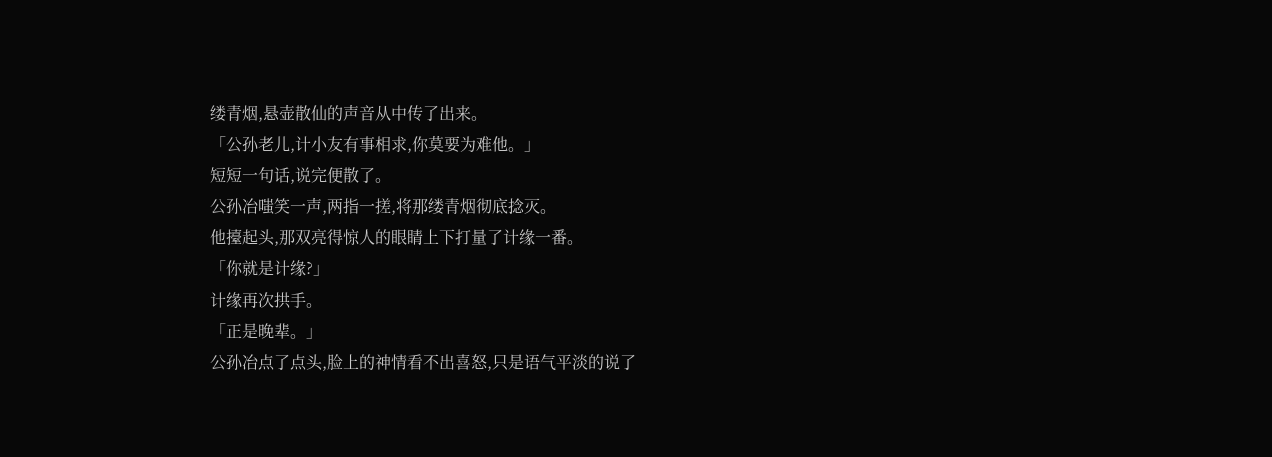缕青烟,悬壶散仙的声音从中传了出来。
「公孙老儿,计小友有事相求,你莫要为难他。」
短短一句话,说完便散了。
公孙冶嗤笑一声,两指一搓,将那缕青烟彻底捻灭。
他擡起头,那双亮得惊人的眼睛上下打量了计缘一番。
「你就是计缘?」
计缘再次拱手。
「正是晚辈。」
公孙冶点了点头,脸上的神情看不出喜怒,只是语气平淡的说了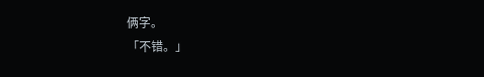俩字。
「不错。」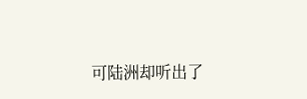可陆洲却听出了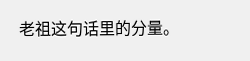老祖这句话里的分量。